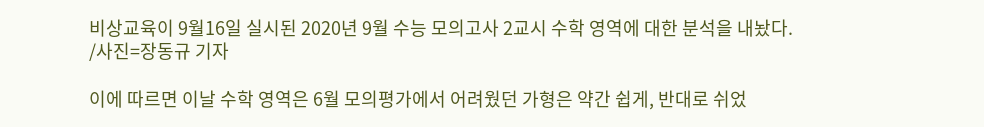비상교육이 9월16일 실시된 2020년 9월 수능 모의고사 2교시 수학 영역에 대한 분석을 내놨다.
/사진=장동규 기자

이에 따르면 이날 수학 영역은 6월 모의평가에서 어려웠던 가형은 약간 쉽게, 반대로 쉬었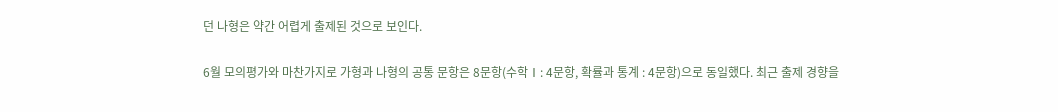던 나형은 약간 어렵게 출제된 것으로 보인다.

6월 모의평가와 마찬가지로 가형과 나형의 공통 문항은 8문항(수학Ⅰ: 4문항, 확률과 통계 : 4문항)으로 동일했다. 최근 출제 경향을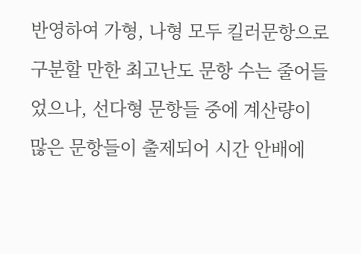반영하여 가형, 나형 모두 킬러문항으로 구분할 만한 최고난도 문항 수는 줄어들었으나, 선다형 문항들 중에 계산량이 많은 문항들이 출제되어 시간 안배에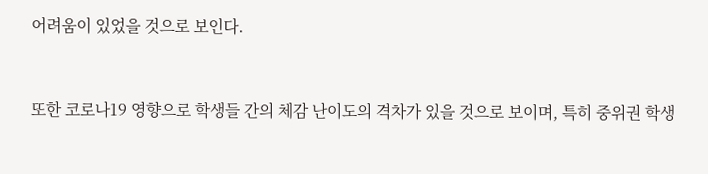어려움이 있었을 것으로 보인다.


또한 코로나19 영향으로 학생들 간의 체감 난이도의 격차가 있을 것으로 보이며, 특히 중위권 학생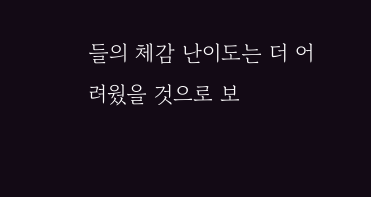들의 체감 난이도는 더 어려웠을 것으로 보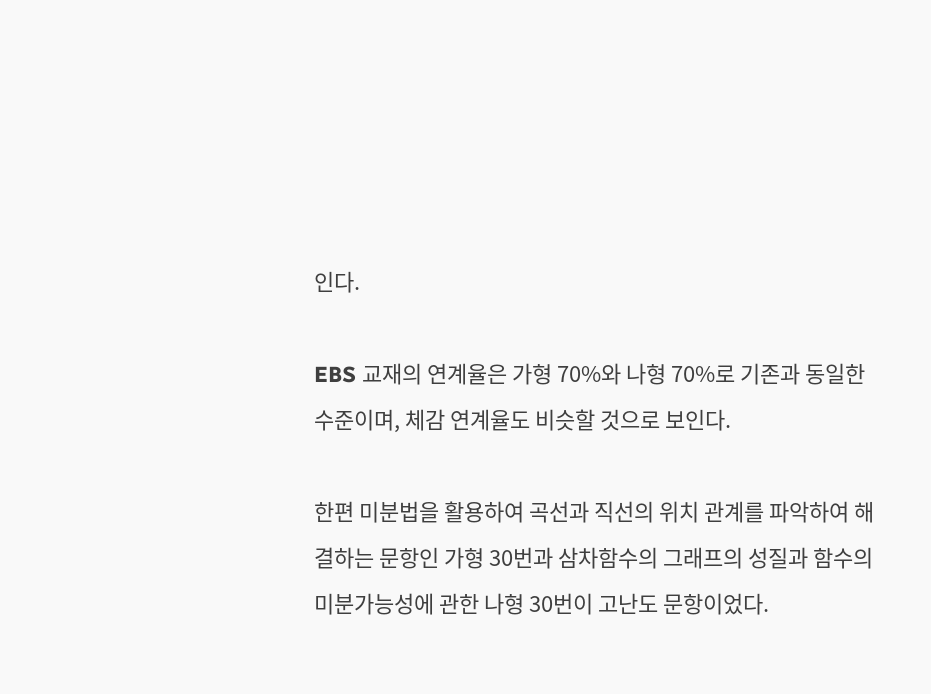인다.

EBS 교재의 연계율은 가형 70%와 나형 70%로 기존과 동일한 수준이며, 체감 연계율도 비슷할 것으로 보인다.

한편 미분법을 활용하여 곡선과 직선의 위치 관계를 파악하여 해결하는 문항인 가형 30번과 삼차함수의 그래프의 성질과 함수의 미분가능성에 관한 나형 30번이 고난도 문항이었다.